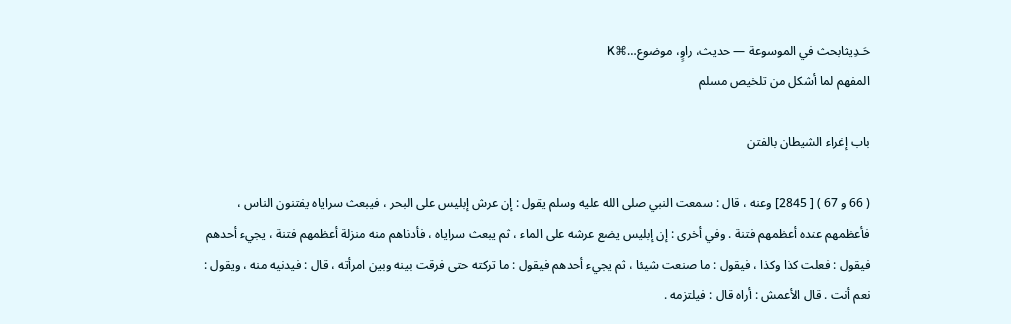حَـدِيثابحث في الموسوعة — حديث، راوٍ، موضوع…⌘K
المفهم لما أشكل من تلخيص مسلم

باب إغراء الشيطان بالفتن

( 66 و 67 ) [ 2845] وعنه ، قال : سمعت النبي صلى الله عليه وسلم يقول : إن عرش إبليس على البحر ، فيبعث سراياه يفتنون الناس ، فأعظمهم عنده أعظمهم فتنة . وفي أخرى : إن إبليس يضع عرشه على الماء ، ثم يبعث سراياه ، فأدناهم منه منزلة أعظمهم فتنة ، يجيء أحدهم فيقول : فعلت كذا وكذا ، فيقول : ما صنعت شيئا ، ثم يجيء أحدهم فيقول : ما تركته حتى فرقت بينه وبين امرأته ، قال : فيدنيه منه ، ويقول : نعم أنت . قال الأعمش : أراه قال : فيلتزمه .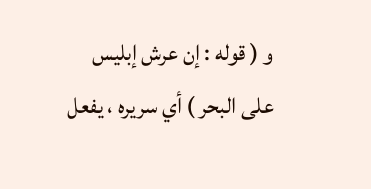و ( قوله : إن عرش إبليس على البحر ) أي سريره ، يفعل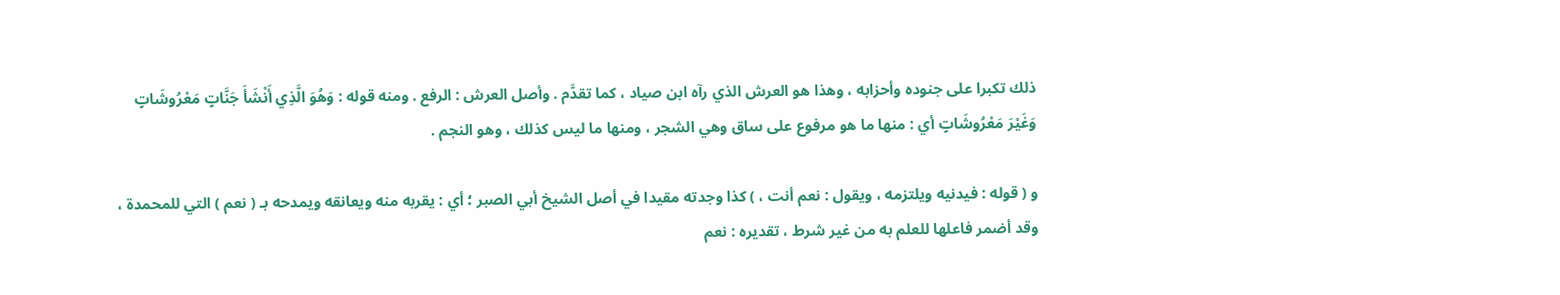ذلك تكبرا على جنوده وأحزابه ، وهذا هو العرش الذي رآه ابن صياد ، كما تقدَّم . وأصل العرش : الرفع . ومنه قوله : وَهُوَ الَّذِي أَنْشَأَ جَنَّاتٍ مَعْرُوشَاتٍ وَغَيْرَ مَعْرُوشَاتٍ أي : منها ما هو مرفوع على ساق وهي الشجر ، ومنها ما ليس كذلك ، وهو النجم .

و ( قوله : فيدنيه ويلتزمه ، ويقول : نعم أنت ، ) كذا وجدته مقيدا في أصل الشيخ أبي الصبر ؛ أي : يقربه منه ويعانقه ويمدحه بـ ( نعم ) التي للمحمدة ، وقد أضمر فاعلها للعلم به من غير شرط ، تقديره : نعم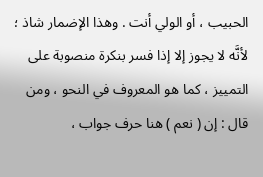الحبيب ، أو الولي أنت . وهذا الإضمار شاذ ؛ لأنَّه لا يجوز إلا إذا فسر بنكرة منصوبة على التمييز ، كما هو المعروف في النحو ، ومن قال : إن ( نعم ) هنا حرف جواب ،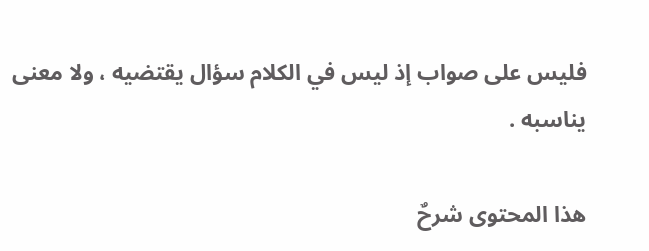فليس على صواب إذ ليس في الكلام سؤال يقتضيه ، ولا معنى يناسبه .

هذا المحتوى شرحٌ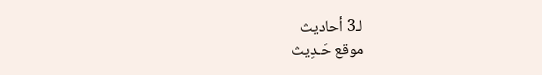لـ3 أحاديث
موقع حَـدِيث